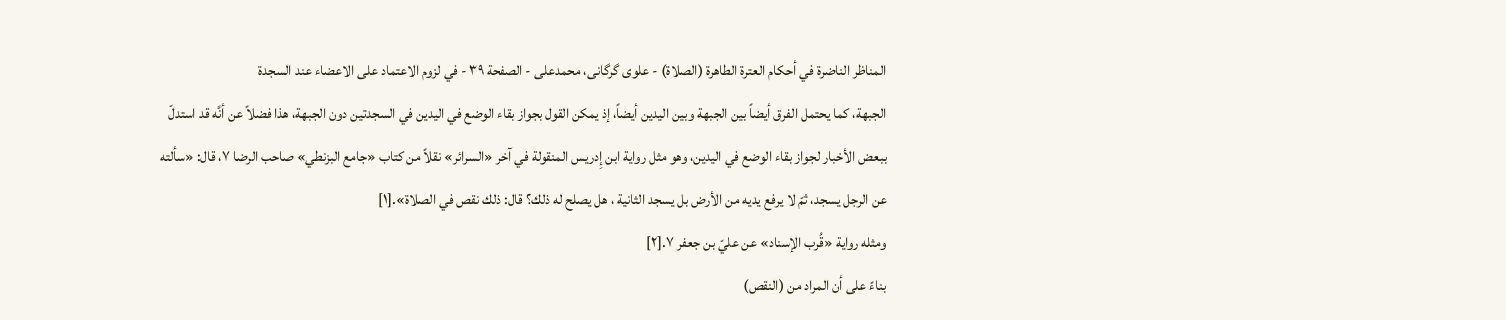المناظر الناضرة في أحکام العترة الطاهرة (الصلاة) - علوی گرگانی، محمدعلی - الصفحة ٣٩ - في لزوم الاعتماد على الاعضاء عند السجدة
الجبهة، كما يحتمل الفرق أيضاً بين الجبهة وبين اليدين أيضاً، إذ يمكن القول بجواز بقاء الوضع في اليدين في السجدتين دون الجبهة، هذا فضلاً عن أنَّه قد استدلّ ببعض الأخبار لجواز بقاء الوضع في اليدين، وهو مثل رواية ابن إِدريس المنقولة في آخر «السرائر» نقلاً من كتاب «جامع البزنطي» صاحب الرضا ٧، قال: «سألته عن الرجل يسجد، ثمّ لا يرفع يديه من الأرض بل يسجد الثانية ، هل يصلح له ذلك؟ قال: ذلك نقص في الصلاة».[١]
ومثله رواية «قُرب الإسناد» عن عليّ بن جعفر ٧.[٢]
بناءً على أن المراد من (النقص)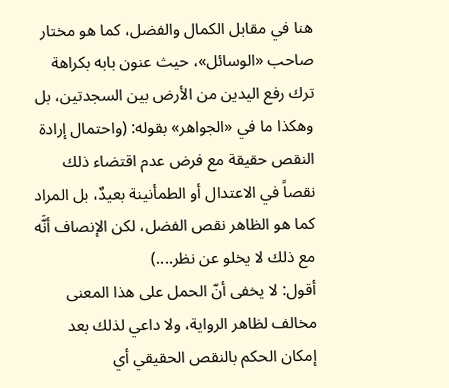هنا في مقابل الكمال والفضل، كما هو مختار صاحب «الوسائل»، حيث عنون بابه بكراهة ترك رفع اليدين من الأرض بين السجدتين، بل وهكذا ما في «الجواهر» بقوله: (واحتمال إرادة النقص حقيقة مع فرض عدم اقتضاء ذلك نقصاً في الاعتدال أو الطمأنينة بعيدٌ، بل المراد كما هو الظاهر نقص الفضل، لكن الإنصاف أنَّه مع ذلك لا يخلو عن نظر....)
أقول: لا يخفى أنّ الحمل على هذا المعنى مخالف لظاهر الرواية، ولا داعي لذلك بعد إمكان الحكم بالنقص الحقيقي أي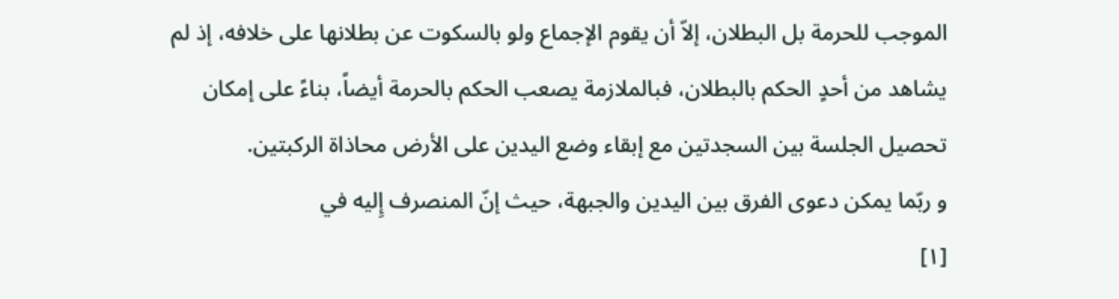الموجب للحرمة بل البطلان، إلاّ أن يقوم الإجماع ولو بالسكوت عن بطلانها على خلافه، إذ لم يشاهد من أحدٍ الحكم بالبطلان، فبالملازمة يصعب الحكم بالحرمة أيضاً، بناءً على إمكان تحصيل الجلسة بين السجدتين مع إبقاء وضع اليدين على الأرض محاذاة الركبتين.
و ربّما يمكن دعوى الفرق بين اليدين والجبهة، حيث إنّ المنصرف إِليه في
[١]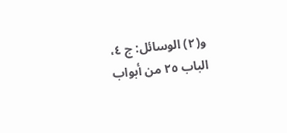و(٢) الوسائل: ج ٤، الباب ٢٥ من أبواب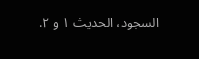السجود، الحديث ١ و ٢.